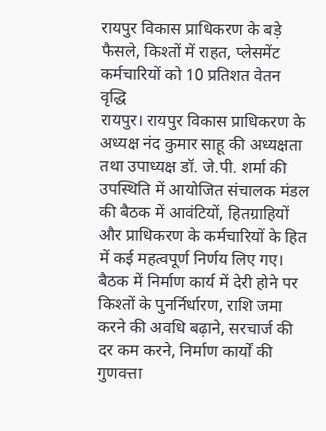रायपुर विकास प्राधिकरण के बड़े फैसले, किश्तों में राहत, प्लेसमेंट कर्मचारियों को 10 प्रतिशत वेतन वृद्धि
रायपुर। रायपुर विकास प्राधिकरण के अध्यक्ष नंद कुमार साहू की अध्यक्षता तथा उपाध्यक्ष डॉ. जे.पी. शर्मा की उपस्थिति में आयोजित संचालक मंडल की बैठक में आवंटियों, हितग्राहियों और प्राधिकरण के कर्मचारियों के हित में कई महत्वपूर्ण निर्णय लिए गए। बैठक में निर्माण कार्य में देरी होने पर किश्तों के पुनर्निर्धारण, राशि जमा करने की अवधि बढ़ाने, सरचार्ज की दर कम करने, निर्माण कार्यों की गुणवत्ता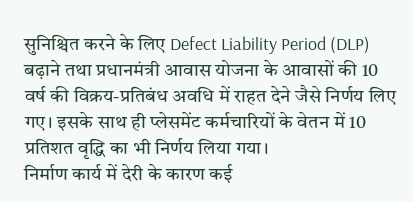सुनिश्चित करने के लिए Defect Liability Period (DLP) बढ़ाने तथा प्रधानमंत्री आवास योजना के आवासों की 10 वर्ष की विक्रय-प्रतिबंध अवधि में राहत देने जैसे निर्णय लिए गए। इसके साथ ही प्लेसमेंट कर्मचारियों के वेतन में 10 प्रतिशत वृद्धि का भी निर्णय लिया गया।
निर्माण कार्य में देरी के कारण कई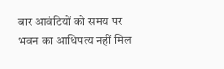बार आवंटियों को समय पर भवन का आधिपत्य नहीं मिल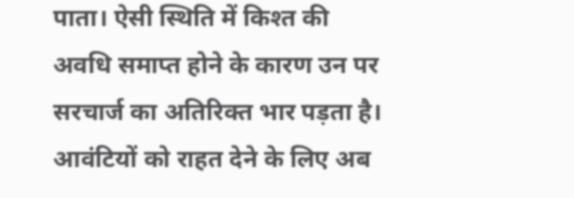पाता। ऐसी स्थिति में किश्त की अवधि समाप्त होने के कारण उन पर सरचार्ज का अतिरिक्त भार पड़ता है।
आवंटियों को राहत देने के लिए अब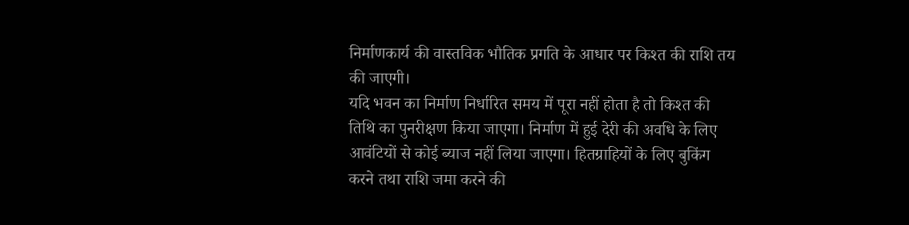निर्माणकार्य की वास्तविक भौतिक प्रगति के आधार पर किश्त की राशि तय की जाएगी।
यदि भवन का निर्माण निर्धारित समय में पूरा नहीं होता है तो किश्त की तिथि का पुनरीक्षण किया जाएगा। निर्माण में हुई देरी की अवधि के लिए आवंटियों से कोई ब्याज नहीं लिया जाएगा। हितग्राहियों के लिए बुकिंग करने तथा राशि जमा करने की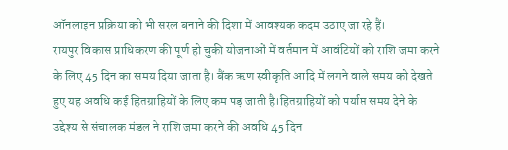ऑनलाइन प्रक्रिया को भी सरल बनाने की दिशा में आवश्यक कदम उठाए जा रहे हैं।
रायपुर विकास प्राधिकरण की पूर्ण हो चुकी योजनाओं में वर्तमान में आवंटियों को राशि जमा करने के लिए 45 दिन का समय दिया जाता है। बैंक ऋण स्वीकृति आदि में लगने वाले समय को देखते हुए यह अवधि कई हितग्राहियों के लिए कम पड़ जाती है।हितग्राहियों को पर्याप्त समय देने के उद्देश्य से संचालक मंडल ने राशि जमा करने की अवधि 45 दिन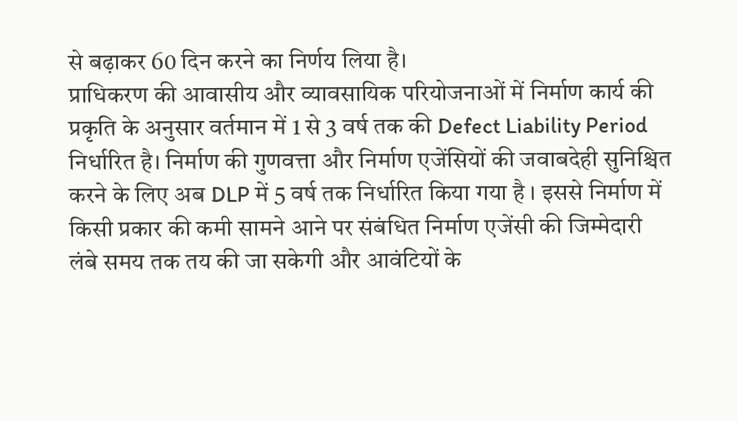से बढ़ाकर 60 दिन करने का निर्णय लिया है।
प्राधिकरण की आवासीय और व्यावसायिक परियोजनाओं में निर्माण कार्य की प्रकृति के अनुसार वर्तमान में 1 से 3 वर्ष तक की Defect Liability Period निर्धारित है। निर्माण की गुणवत्ता और निर्माण एजेंसियों की जवाबदेही सुनिश्चित करने के लिए अब DLP में 5 वर्ष तक निर्धारित किया गया है । इससे निर्माण में किसी प्रकार की कमी सामने आने पर संबंधित निर्माण एजेंसी की जिम्मेदारी लंबे समय तक तय की जा सकेगी और आवंटियों के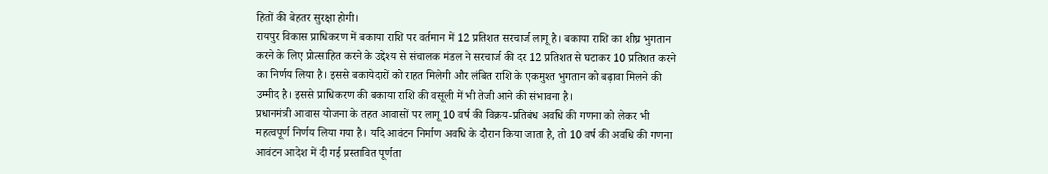हितों की बेहतर सुरक्षा होगी।
रायपुर विकास प्राधिकरण में बकाया राशि पर वर्तमान में 12 प्रतिशत सरचार्ज लागू है। बकाया राशि का शीघ्र भुगतान करने के लिए प्रोत्साहित करने के उद्देश्य से संचालक मंडल ने सरचार्ज की दर 12 प्रतिशत से घटाकर 10 प्रतिशत करने का निर्णय लिया है। इससे बकायेदारों को राहत मिलेगी और लंबित राशि के एकमुश्त भुगतान को बढ़ावा मिलने की उम्मीद है। इससे प्राधिकरण की बकाया राशि की वसूली में भी तेजी आने की संभावना है।
प्रधानमंत्री आवास योजना के तहत आवासों पर लागू 10 वर्ष की विक्रय-प्रतिबंध अवधि की गणना को लेकर भी महत्वपूर्ण निर्णय लिया गया है। यदि आवंटन निर्माण अवधि के दौरान किया जाता है, तो 10 वर्ष की अवधि की गणना आवंटन आदेश में दी गई प्रस्तावित पूर्णता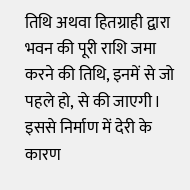तिथि अथवा हितग्राही द्वारा भवन की पूरी राशि जमा करने की तिथि, इनमें से जो पहले हो, से की जाएगी। इससे निर्माण में देरी के कारण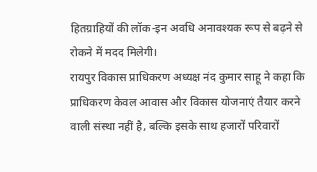हितग्राहियों की लॉक-इन अवधि अनावश्यक रूप से बढ़ने से रोकने में मदद मिलेगी।
रायपुर विकास प्राधिकरण अध्यक्ष नंद कुमार साहू ने कहा कि प्राधिकरण केवल आवास और विकास योजनाएं तैयार करने वाली संस्था नहीं है, बल्कि इसके साथ हजारों परिवारों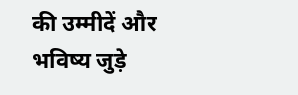की उम्मीदें और भविष्य जुड़े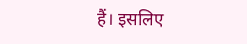हैं। इसलिए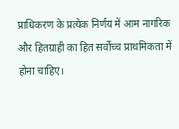प्राधिकरण के प्रत्येक निर्णय में आम नागरिक और हितग्राही का हित सर्वोच्च प्राथमिकता में होना चाहिए।